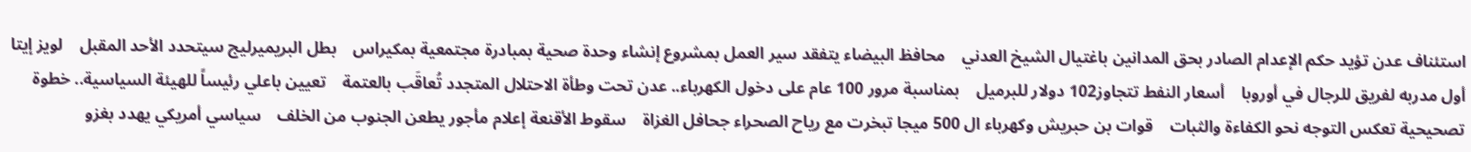استئناف عدن تؤيد حكم الإعدام الصادر بحق المدانين باغتيال الشيخ العدني    محافظ البيضاء يتفقد سير العمل بمشروع إنشاء وحدة صحية بمبادرة مجتمعية بمكيراس    بطل البريميرليج سيتحدد الأحد المقبل    لويز إيتا أول مدربه لفريق للرجال في أوروبا    أسعار النفط تتجاوز102 دولار للبرميل    بمناسبة مرور 100 عام على دخول الكهرباء.. عدن تحت وطأة الاحتلال المتجدد تُعاقَب بالعتمة    تعيين باعلي رئيساً للهيئة السياسية.. خطوة تصحيحية تعكس التوجه نحو الكفاءة والثبات    قوات بن حبريش وكهرباء ال 500 ميجا تبخرت مع رياح الصحراء جحافل الغزاة    سقوط الأقنعة إعلام مأجور يطعن الجنوب من الخلف    سياسي أمريكي يهدد بغزو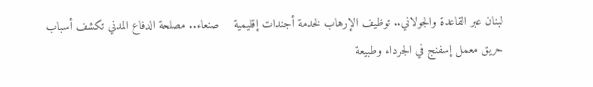لبنان عبر القاعدة والجولاني.. توظيف الإرهاب لخدمة أجندات إقليمية    صنعاء.. مصلحة الدفاع المدني تكشف أسباب حريق معمل إسفنج في الجرداء وطبيعة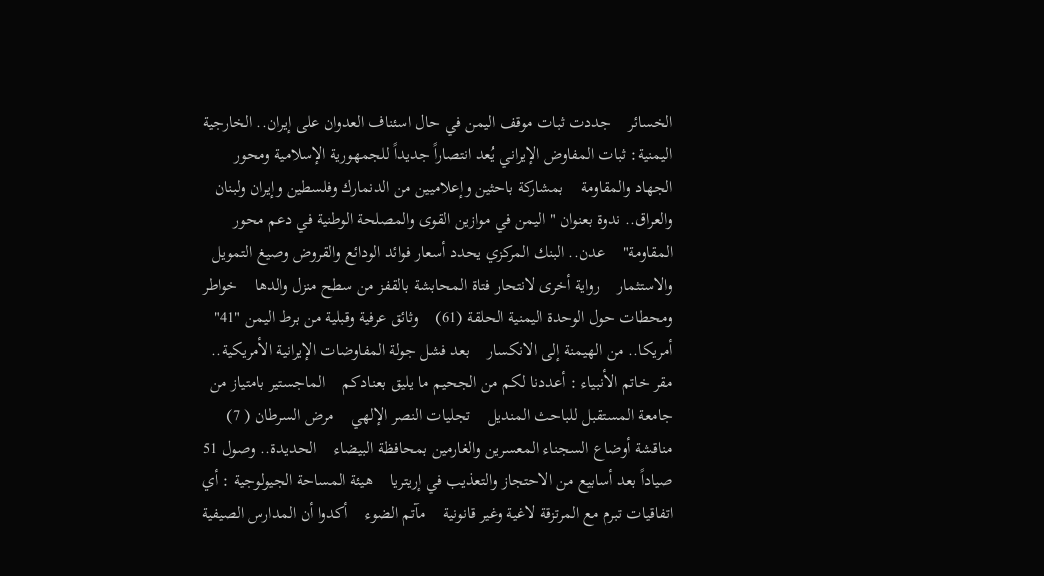الخسائر    جددت ثبات موقف اليمن في حال اسئناف العدوان على إيران.. الخارجية اليمنية: ثبات المفاوض الإيراني يُعد انتصاراً جديداً للجمهورية الإسلامية ومحور الجهاد والمقاومة    بمشاركة باحثين وإعلاميين من الدنمارك وفلسطين وإيران ولبنان والعراق.. ندوة بعنوان " اليمن في موازين القوى والمصلحة الوطنية في دعم محور المقاومة"    عدن.. البنك المركزي يحدد أسعار فوائد الودائع والقروض وصيغ التمويل والاستثمار    رواية أخرى لانتحار فتاة المحابشة بالقفز من سطح منزل والدها    خواطر ومحطات حول الوحدة اليمنية الحلقة (61)    وثائق عرفية وقبلية من برط اليمن "41"    أمريكا.. من الهيمنة إلى الانكسار    بعد فشل جولة المفاوضات الإيرانية الأمريكية.. مقر خاتم الأنبياء : أعددنا لكم من الجحيم ما يليق بعنادكم    الماجستير بامتياز من جامعة المستقبل للباحث المنديل    تجليات النصر الإلهي    مرض السرطان ( 7)    مناقشة أوضاع السجناء المعسرين والغارمين بمحافظة البيضاء    الحديدة.. وصول 51 صياداً بعد أسابيع من الاحتجاز والتعذيب في إريتريا    هيئة المساحة الجيولوجية : أي اتفاقيات تبرم مع المرتزقة لاغية وغير قانونية    مآتم الضوء    أكدوا أن المدارس الصيفية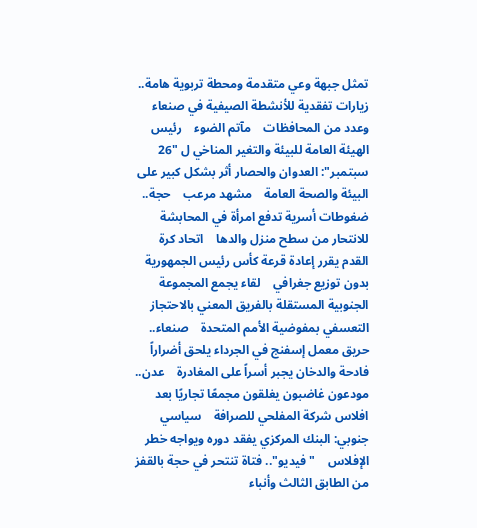تمثل جبهة وعي متقدمة ومحطة تربوية هامة.. زيارات تفقدية للأنشطة الصيفية في صنعاء وعدد من المحافظات    مآتم الضوء    رئيس الهيئة العامة للبيئة والتغير المناخي ل "26 سبتمبر": العدوان والحصار أثر بشكل كبير على البيئة والصحة العامة    مشهد مرعب    حجة.. ضغوطات أسرية تدفع امرأة في المحابشة للانتحار من سطح منزل والدها    اتحاد كرة القدم يقرر إعادة قرعة كأس رئيس الجمهورية بدون توزيع جغرافي    لقاء يجمع المجموعة الجنوبية المستقلة بالفريق المعني بالاحتجاز التعسفي بمفوضية الأمم المتحدة    صنعاء.. حريق معمل إسفنج في الجرداء يلحق أضراراً فادحة والدخان يجبر أسراً على المغادرة    عدن.. مودعون غاضبون يغلقون مجمعًا تجاريًا بعد افلاس شركة المفلحي للصرافة    سياسي جنوبي: البنك المركزي يفقد دوره ويواجه خطر الإفلاس    "فيديو".. فتاة تنتحر في حجة بالقفز من الطابق الثالث وأنباء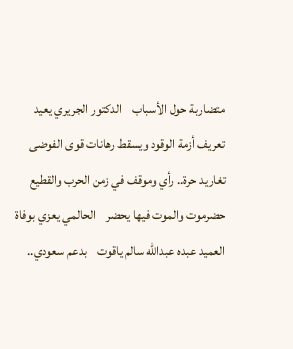متضاربة حول الأسباب    الدكتور الجريري يعيد تعريف أزمة الوقود ويسقط رهانات قوى الفوضى    تغاريد حرة.. رأي وموقف في زمن الحرب والقطيع    حضرموت والموت فيها يحضر    الحالمي يعزي بوفاة العميد عبده عبدالله سالم ياقوت    بدعم سعودي..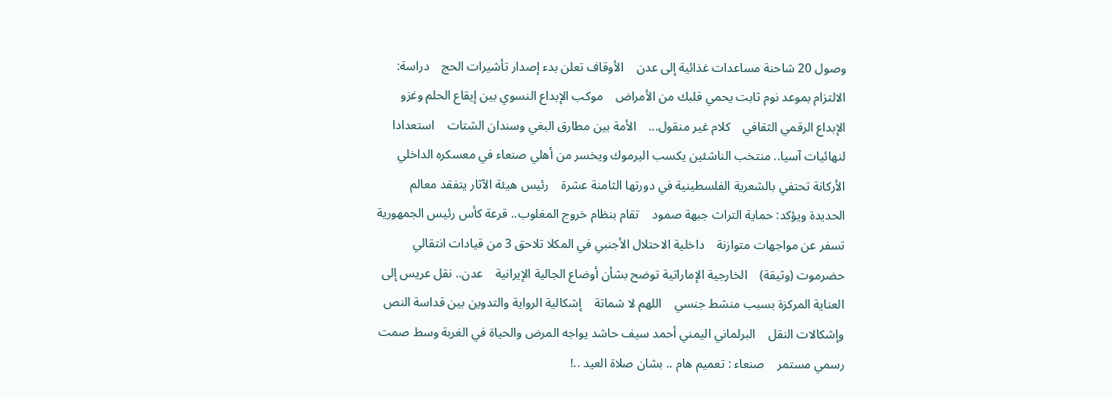وصول 20 شاحنة مساعدات غذائية إلى عدن    الأوقاف تعلن بدء إصدار تأشيرات الحج    دراسة: الالتزام بموعد نوم ثابت يحمي قلبك من الأمراض    موكب الإبداع النسوي بين إيقاع الحلم وغزو الإبداع الرقمي الثقافي    كلام غير منقول...    الأمة بين مطارق البغي وسندان الشتات    استعدادا لنهائيات آسيا.. منتخب الناشئين يكسب اليرموك ويخسر من أهلي صنعاء في معسكره الداخلي    الأركانة تحتفي بالشعرية الفلسطينية في دورتها الثامنة عشرة    رئيس هيئة الآثار يتفقد معالم الحديدة ويؤكد: حماية التراث جبهة صمود    تقام بنظام خروج المغلوب.. قرعة كأس رئيس الجمهورية تسفر عن مواجهات متوازنة    داخلية الاحتلال الأجنبي في المكلا تلاحق 3 من قيادات انتقالي حضرموت (وثيقة)    الخارجية الإماراتية توضح بشأن أوضاع الجالية الإيرانية    عدن.. نقل عريس إلى العناية المركزة بسبب منشط جنسي    اللهم لا شماتة    إشكالية الرواية والتدوين بين قداسة النص وإشكالات النقل    البرلماني اليمني أحمد سيف حاشد يواجه المرض والحياة في الغربة وسط صمت رسمي مستمر    صنعاء : تعميم هام .. بشان صلاة العيد ..!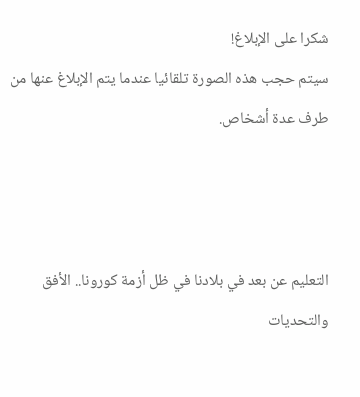شكرا على الإبلاغ!
سيتم حجب هذه الصورة تلقائيا عندما يتم الإبلاغ عنها من طرف عدة أشخاص.



التعليم عن بعد في بلادنا في ظل أزمة كورونا.. الأفق والتحديات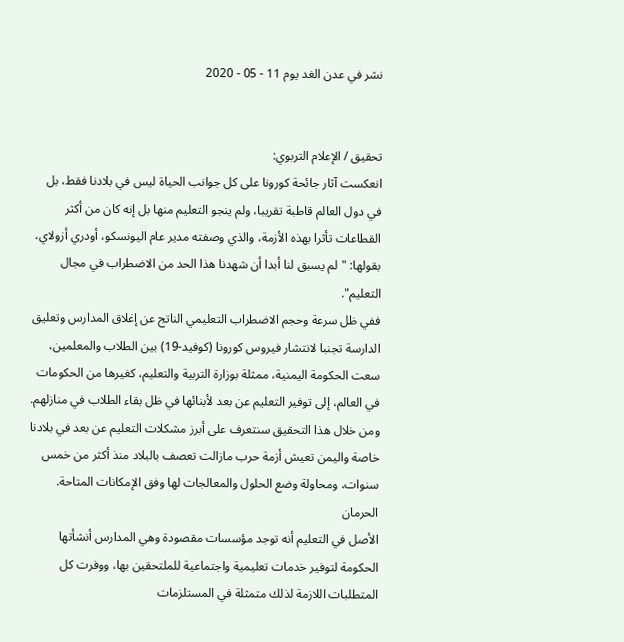نشر في عدن الغد يوم 11 - 05 - 2020


تحقيق / الإعلام التربوي:
انعكست آثار جائحة كورونا على كل جوانب الحياة ليس في بلادنا فقط، بل في دول العالم قاطبة تقريبا، ولم ينجو التعليم منها بل إنه كان من أكثر القطاعات تأثرا بهذه الأزمة، والذي وصفته مدير عام اليونسكو، أودري أزولاي، بقولها: "لم يسبق لنا أبدا أن شهدنا هذا الحد من الاضطراب في مجال التعليم".
ففي ظل سرعة وحجم الاضطراب التعليمي الناتج عن إغلاق المدارس وتعليق الدارسة تجنبا لانتشار فيروس كورونا (كوفيد-19) بين الطلاب والمعلمين، سعت الحكومة اليمنية، ممثلة بوزارة التربية والتعليم، كغيرها من الحكومات في العالم، إلى توفير التعليم عن بعد لأبنائها في ظل بقاء الطلاب في منازلهم.
ومن خلال هذا التحقيق سنتعرف على أبرز مشكلات التعليم عن بعد في بلادنا خاصة واليمن تعيش أزمة حرب مازالت تعصف بالبلاد منذ أكثر من خمس سنوات، ومحاولة وضع الحلول والمعالجات لها وفق الإمكانات المتاحة.
الحرمان
الأصل في التعليم أنه توجد مؤسسات مقصودة وهي المدارس أنشأتها الحكومة لتوفير خدمات تعليمية واجتماعية للملتحقين بها، ووفرت كل المتطلبات اللازمة لذلك متمثلة في المستلزمات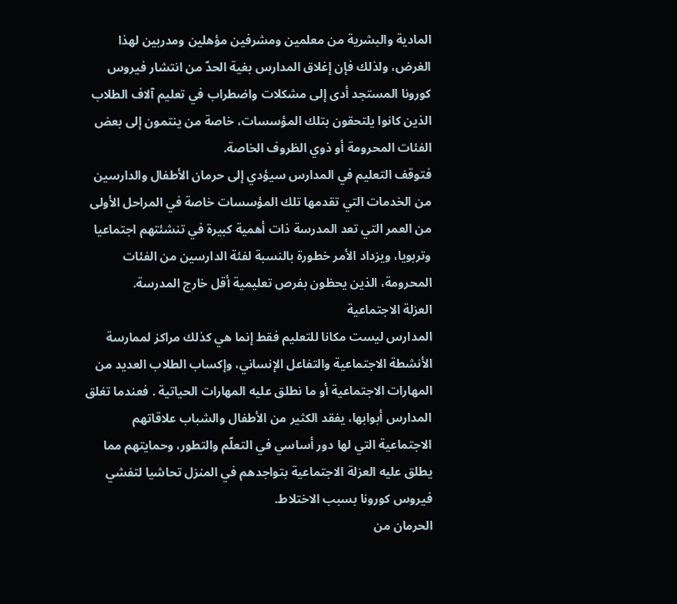المادية والبشرية من معلمين ومشرفين مؤهلين ومدربين لهذا الغرض، ولذلك فإن إغلاق المدارس بغية الحدّ من انتشار فيروس كورونا المستجد أدى إلى مشكلات واضطراب في تعليم آلاف الطلاب الذين كانوا يلتحقون بتلك المؤسسات، خاصة من ينتمون إلى بعض الفئات المحرومة أو ذوي الظروف الخاصة.
فتوقف التعليم في المدارس سيؤدي إلى حرمان الأطفال والدارسين من الخدمات التي تقدمها تلك المؤسسات خاصة في المراحل الأولى من العمر التي تعد المدرسة ذات أهمية كبيرة في تنشئتهم اجتماعيا وتربويا، ويزداد الأمر خطورة بالنسبة لفئة الدارسين من الفئات المحرومة، الذين يحظون بفرص تعليمية أقل خارج المدرسة.
العزلة الاجتماعية
المدارس ليست مكانا للتعليم فقط إنما هي كذلك مراكز لممارسة الأنشطة الاجتماعية والتفاعل الإنساني، وإكساب الطلاب العديد من المهارات الاجتماعية أو ما نطلق عليه المهارات الحياتية . فعندما تغلق المدارس أبوابها، يفقد الكثير من الأطفال والشباب علاقاتهم الاجتماعية التي لها دور أساسي في التعلّم والتطور، وحمايتهم مما يطلق عليه العزلة الاجتماعية بتواجدهم في المنزل تحاشيا لتفشي فيروس كورونا بسبب الاختلاط.
الحرمان من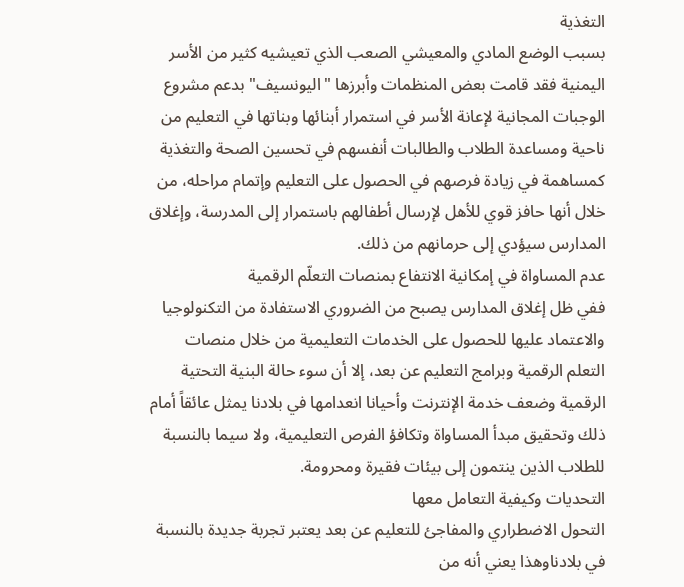التغذية
بسبب الوضع المادي والمعيشي الصعب الذي تعيشيه كثير من الأسر اليمنية فقد قامت بعض المنظمات وأبرزها "اليونسيف" بدعم مشروع الوجبات المجانية لإعانة الأسر في استمرار أبنائها وبناتها في التعليم من ناحية ومساعدة الطلاب والطالبات أنفسهم في تحسين الصحة والتغذية كمساهمة في زيادة فرصهم في الحصول على التعليم وإتمام مراحله، من خلال أنها حافز قوي للأهل لإرسال أطفالهم باستمرار إلى المدرسة، وإغلاق المدارس سيؤدي إلى حرمانهم من ذلك.
عدم المساواة في إمكانية الانتفاع بمنصات التعلّم الرقمية
ففي ظل إغلاق المدارس يصبح من الضروري الاستفادة من التكنولوجيا والاعتماد عليها للحصول على الخدمات التعليمية من خلال منصات التعلم الرقمية وبرامج التعليم عن بعد، إلا أن سوء حالة البنية التحتية الرقمية وضعف خدمة الإنترنت وأحيانا انعدامها في بلادنا يمثل عائقاً أمام ذلك وتحقيق مبدأ المساواة وتكافؤ الفرص التعليمية، ولا سيما بالنسبة للطلاب الذين ينتمون إلى بيئات فقيرة ومحرومة.
التحديات وكيفية التعامل معها
التحول الاضطراري والمفاجئ للتعليم عن بعد يعتبر تجربة جديدة بالنسبة في بلادناوهذا يعني أنه من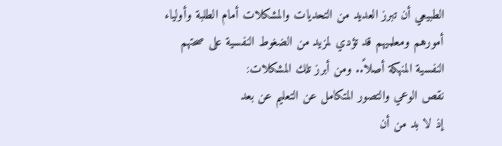الطبيعي أن تبرز العديد من التحديات والمشكلات أمام الطلبة وأولياء أمورهم ومعلميهم قد تؤدي لمزيد من الضغوط النفسية على صحتهم النفسية المنهكة أصلاً.. ومن أبرز تلك المشكلات:
نقص الوعي والتصور المتكامل عن التعليم عن بعد
إذ لا بد من أن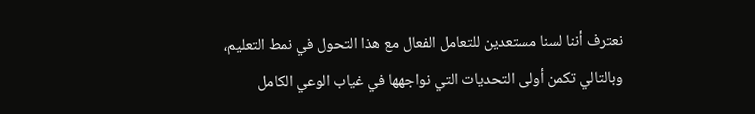نعترف أننا لسنا مستعدين للتعامل الفعال مع هذا التحول في نمط التعليم، وبالتالي تكمن أولى التحديات التي نواجهها في غياب الوعي الكامل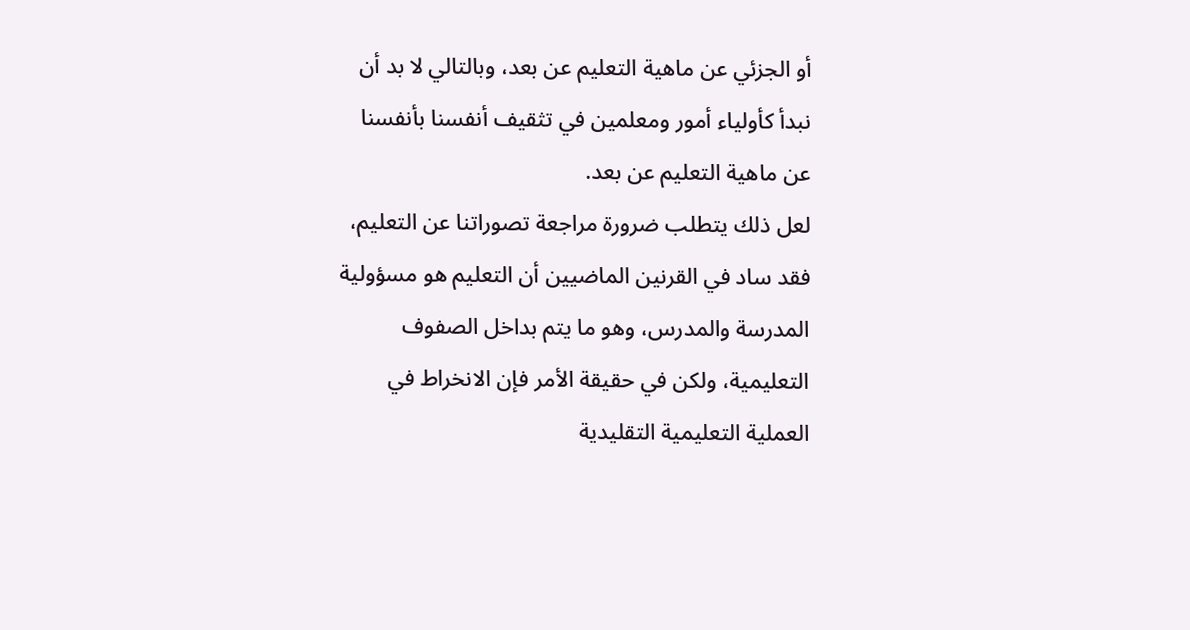أو الجزئي عن ماهية التعليم عن بعد، وبالتالي لا بد أن نبدأ كأولياء أمور ومعلمين في تثقيف أنفسنا بأنفسنا عن ماهية التعليم عن بعد.
لعل ذلك يتطلب ضرورة مراجعة تصوراتنا عن التعليم، فقد ساد في القرنين الماضيين أن التعليم هو مسؤولية المدرسة والمدرس، وهو ما يتم بداخل الصفوف التعليمية، ولكن في حقيقة الأمر فإن الانخراط في العملية التعليمية التقليدية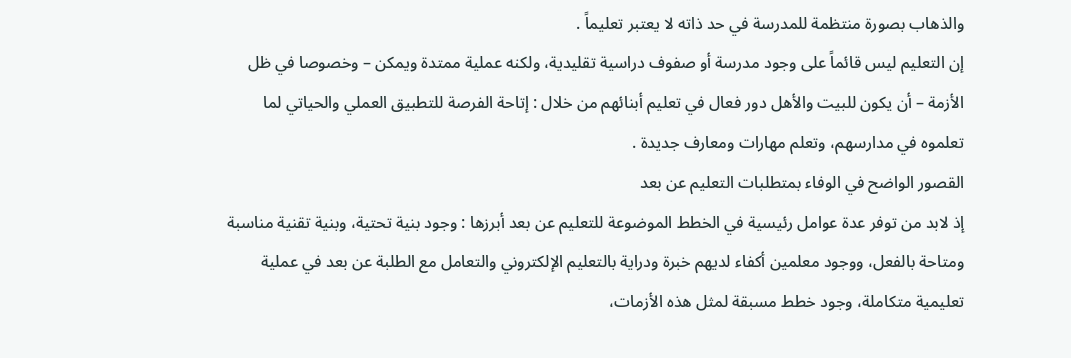والذهاب بصورة منتظمة للمدرسة في حد ذاته لا يعتبر تعليماً .
إن التعليم ليس قائماً على وجود مدرسة أو صفوف دراسية تقليدية، ولكنه عملية ممتدة ويمكن – وخصوصا في ظل الأزمة – أن يكون للبيت والأهل دور فعال في تعليم أبنائهم من خلال : إتاحة الفرصة للتطبيق العملي والحياتي لما تعلموه في مدارسهم، وتعلم مهارات ومعارف جديدة .
القصور الواضح في الوفاء بمتطلبات التعليم عن بعد
إذ لابد من توفر عدة عوامل رئيسية في الخطط الموضوعة للتعليم عن بعد أبرزها : وجود بنية تحتية، وبنية تقنية مناسبة ومتاحة بالفعل، ووجود معلمين أكفاء لديهم خبرة ودراية بالتعليم الإلكتروني والتعامل مع الطلبة عن بعد في عملية تعليمية متكاملة، وجود خطط مسبقة لمثل هذه الأزمات،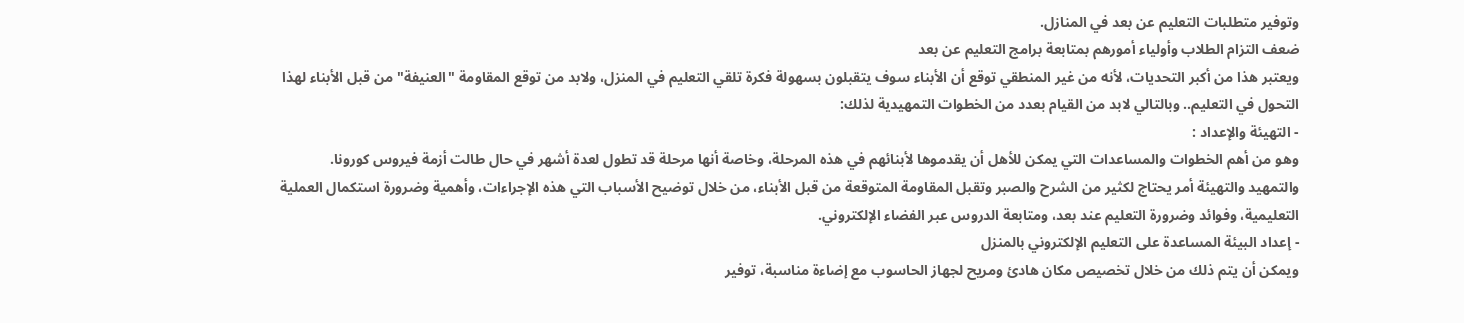وتوفير متطلبات التعليم عن بعد في المنازل.
ضعف التزام الطلاب وأولياء أمورهم بمتابعة برامج التعليم عن بعد
ويعتبر هذا من أكبر التحديات، لأنه من غير المنطقي توقع أن الأبناء سوف يتقبلون بسهولة فكرة تلقي التعليم في المنزل، ولابد من توقع المقاومة "العنيفة" من قبل الأبناء لهذا التحول في التعليم.. وبالتالي لابد من القيام بعدد من الخطوات التمهيدية لذلك:
- التهيئة والإعداد :
وهو من أهم الخطوات والمساعدات التي يمكن للأهل أن يقدموها لأبنائهم في هذه المرحلة، وخاصة أنها مرحلة قد تطول لعدة أشهر في حال طالت أزمة فيروس كورونا.
والتمهيد والتهيئة أمر يحتاج لكثير من الشرح والصبر وتقبل المقاومة المتوقعة من قبل الأبناء، من خلال توضيح الأسباب التي هذه الإجراءات، وأهمية وضرورة استكمال العملية التعليمية، وفوائد وضرورة التعليم عند بعد، ومتابعة الدروس عبر الفضاء الإلكتروني.
- إعداد البيئة المساعدة على التعليم الإلكتروني بالمنزل
ويمكن أن يتم ذلك من خلال تخصيص مكان هادئ ومريح لجهاز الحاسوب مع إضاءة مناسبة، توفير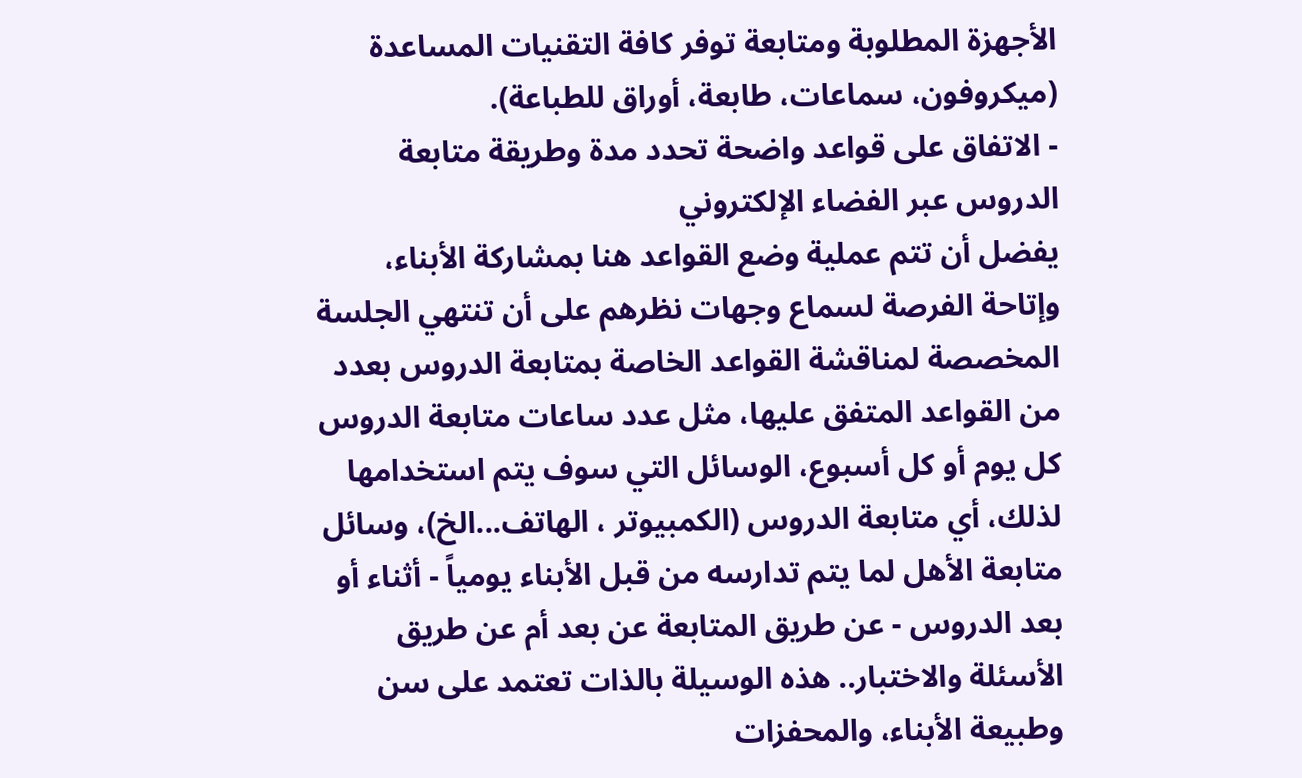الأجهزة المطلوبة ومتابعة توفر كافة التقنيات المساعدة (ميكروفون، سماعات، طابعة، أوراق للطباعة).
- الاتفاق على قواعد واضحة تحدد مدة وطريقة متابعة الدروس عبر الفضاء الإلكتروني
يفضل أن تتم عملية وضع القواعد هنا بمشاركة الأبناء، وإتاحة الفرصة لسماع وجهات نظرهم على أن تنتهي الجلسة المخصصة لمناقشة القواعد الخاصة بمتابعة الدروس بعدد من القواعد المتفق عليها، مثل عدد ساعات متابعة الدروس كل يوم أو كل أسبوع، الوسائل التي سوف يتم استخدامها لذلك، أي متابعة الدروس (الكمبيوتر ، الهاتف...الخ)، وسائل متابعة الأهل لما يتم تدارسه من قبل الأبناء يومياً - أثناء أو بعد الدروس - عن طريق المتابعة عن بعد أم عن طريق الأسئلة والاختبار.. هذه الوسيلة بالذات تعتمد على سن وطبيعة الأبناء، والمحفزات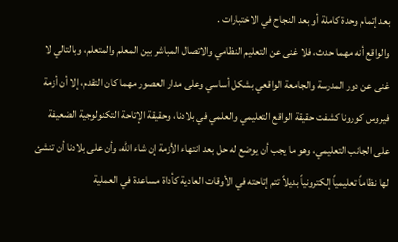بعد إتمام وحدة كاملة أو بعد النجاح في الاختبارات .
والواقع أنه مهما حدث، فلا غنى عن التعليم النظامي والاتصال المباشر بين المعلم والمتعلم، وبالتالي لا غنى عن دور المدرسة والجامعة الواقعي بشكل أساسي وعلى مدار العصور مهما كان التقدم، إلا أن أزمة فيروس كورونا كشفت حقيقة الواقع التعليمي والعلمي في بلادنا، وحقيقة الإتاحة التكنولوجية الضعيفة على الجانب التعليمي، وهو ما يجب أن يوضع له حل بعد انتهاء الأزمة إن شاء الله، وأن على بلادنا أن تنشئ لها نظاماً تعليمياً إلكترونياً بديلاً تتم إتاحته في الأوقات العادية كأداة مساعدة في العملية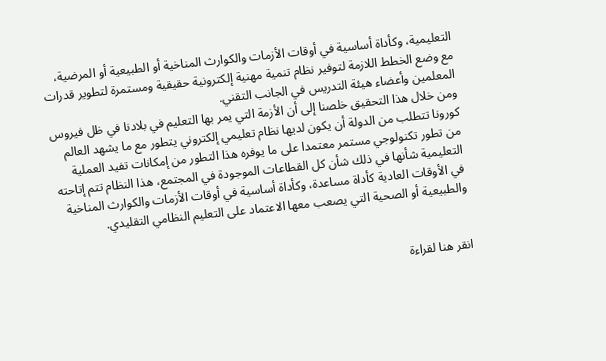التعليمية، وكأداة أساسية في أوقات الأزمات والكوارث المناخية أو الطبيعية أو المرضية، مع وضع الخطط اللازمة لتوفير نظام تنمية مهنية إلكترونية حقيقية ومستمرة لتطوير قدرات المعلمين وأعضاء هيئة التدريس في الجانب التقني.
ومن خلال هذا التحقيق خلصنا إلى أن الأزمة التي يمر بها التعليم في بلادنا في ظل فيروس كورونا تتطلب من الدولة أن يكون لديها نظام تعليمي إلكتروني يتطور مع ما يشهد العالم من تطور تكنولوجي مستمر معتمدا على ما يوفره هذا التطور من إمكانات تفيد العملية التعليمية شأنها في ذلك شأن كل القطاعات الموجودة في المجتمع، هذا النظام تتم إتاحته في الأوقات العادية كأداة مساعدة، وكأداة أساسية في أوقات الأزمات والكوارث المناخية والطبيعية أو الصحية التي يصعب معها الاعتماد على التعليم النظامي التقليدي.


انقر هنا لقراءة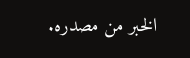الخبر من مصدره.